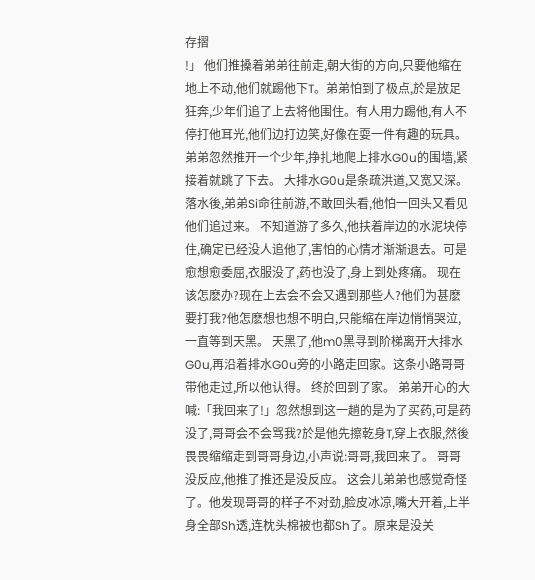存摺
!」 他们推搡着弟弟往前走,朝大街的方向,只要他缩在地上不动,他们就踢他下T。弟弟怕到了极点,於是放足狂奔,少年们追了上去将他围住。有人用力踢他,有人不停打他耳光,他们边打边笑,好像在耍一件有趣的玩具。 弟弟忽然推开一个少年,挣扎地爬上排水G0u的围墙,紧接着就跳了下去。 大排水G0u是条疏洪道,又宽又深。落水後,弟弟Si命往前游,不敢回头看,他怕一回头又看见他们追过来。 不知道游了多久,他扶着岸边的水泥块停住,确定已经没人追他了,害怕的心情才渐渐退去。可是愈想愈委屈,衣服没了,药也没了,身上到处疼痛。 现在该怎麽办?现在上去会不会又遇到那些人?他们为甚麽要打我?他怎麽想也想不明白,只能缩在岸边悄悄哭泣,一直等到天黑。 天黑了,他m0黑寻到阶梯离开大排水G0u,再沿着排水G0u旁的小路走回家。这条小路哥哥带他走过,所以他认得。 终於回到了家。 弟弟开心的大喊:「我回来了!」忽然想到这一趟的是为了买药,可是药没了,哥哥会不会骂我?於是他先擦乾身T,穿上衣服,然後畏畏缩缩走到哥哥身边,小声说:哥哥,我回来了。 哥哥没反应,他推了推还是没反应。 这会儿弟弟也感觉奇怪了。他发现哥哥的样子不对劲,脸皮冰凉,嘴大开着,上半身全部Sh透,连枕头棉被也都Sh了。原来是没关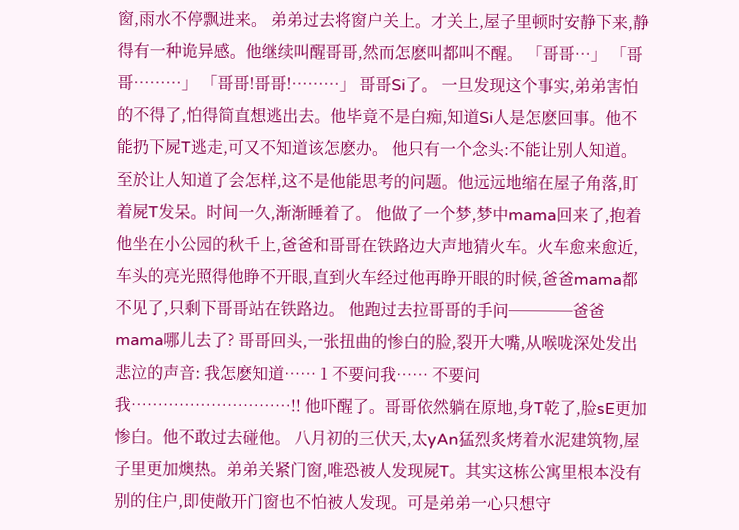窗,雨水不停飘进来。 弟弟过去将窗户关上。才关上,屋子里顿时安静下来,静得有一种诡异感。他继续叫醒哥哥,然而怎麽叫都叫不醒。 「哥哥…」 「哥哥………」 「哥哥!哥哥!………」 哥哥Si了。 一旦发现这个事实,弟弟害怕的不得了,怕得简直想逃出去。他毕竟不是白痴,知道Si人是怎麽回事。他不能扔下屍T逃走,可又不知道该怎麽办。 他只有一个念头:不能让别人知道。至於让人知道了会怎样,这不是他能思考的问题。他远远地缩在屋子角落,盯着屍T发呆。时间一久,渐渐睡着了。 他做了一个梦,梦中mama回来了,抱着他坐在小公园的秋千上,爸爸和哥哥在铁路边大声地猜火车。火车愈来愈近,车头的亮光照得他睁不开眼,直到火车经过他再睁开眼的时候,爸爸mama都不见了,只剩下哥哥站在铁路边。 他跑过去拉哥哥的手问────爸爸mama哪儿去了? 哥哥回头,一张扭曲的惨白的脸,裂开大嘴,从喉咙深处发出悲泣的声音: 我怎麽知道…… 1 不要问我…… 不要问我…………………………!! 他吓醒了。哥哥依然躺在原地,身T乾了,脸sE更加惨白。他不敢过去碰他。 八月初的三伏天,太yAn猛烈炙烤着水泥建筑物,屋子里更加燠热。弟弟关紧门窗,唯恐被人发现屍T。其实这栋公寓里根本没有别的住户,即使敞开门窗也不怕被人发现。可是弟弟一心只想守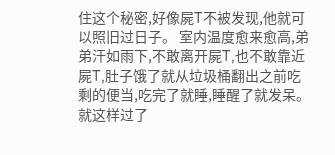住这个秘密,好像屍T不被发现,他就可以照旧过日子。 室内温度愈来愈高,弟弟汗如雨下,不敢离开屍T,也不敢靠近屍T,肚子饿了就从垃圾桶翻出之前吃剩的便当,吃完了就睡,睡醒了就发呆。就这样过了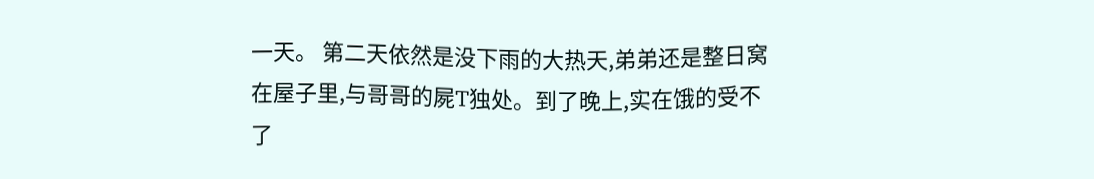一天。 第二天依然是没下雨的大热天,弟弟还是整日窝在屋子里,与哥哥的屍T独处。到了晚上,实在饿的受不了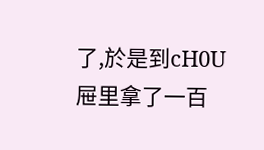了,於是到cH0U屉里拿了一百